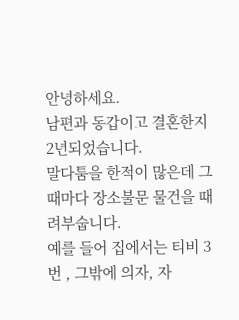안녕하세요.
남편과 동갑이고 결혼한지 2년되었습니다.
말다툼을 한적이 많은데 그때마다 장소불문 물건을 때려부숩니다.
예를 들어 집에서는 티비 3번 , 그밖에 의자, 자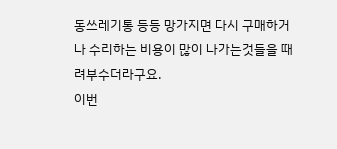동쓰레기통 등등 망가지면 다시 구매하거나 수리하는 비용이 많이 나가는것들을 때려부수더라구요.
이번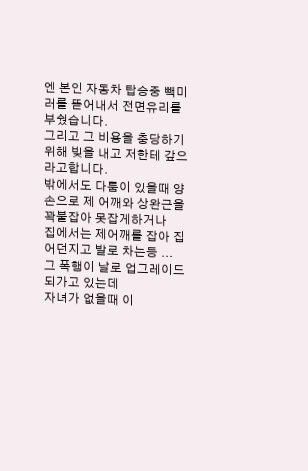엔 본인 자동차 탑승중 빽미러를 뜯어내서 전면유리를 부쉈습니다.
그리고 그 비용을 충당하기 위해 빚을 내고 저한테 갚으라고합니다.
밖에서도 다툼이 있을때 양손으로 제 어깨와 상완근을 꽉붙잡아 못잡게하거나
집에서는 제어깨를 잡아 집어던지고 발로 차는등 ...
그 폭행이 날로 업그레이드되가고 있는데
자녀가 없을때 이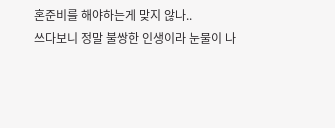혼준비를 해야하는게 맞지 않나..
쓰다보니 정말 불쌍한 인생이라 눈물이 나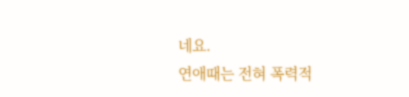네요.
연애때는 전혀 폭력적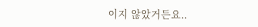이지 않았거든요..